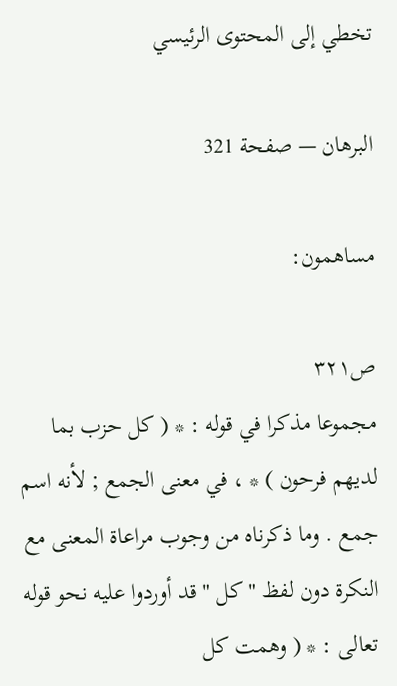تخطي إلى المحتوى الرئيسي

البرهان — صفحة 321

مساهمون:

ص٣٢١
مجموعا مذكرا في قوله : * ( كل حزب بما لديهم فرحون ) * ، في معنى الجمع ; لأنه اسم جمع . وما ذكرناه من وجوب مراعاة المعنى مع النكرة دون لفظ " كل " قد أوردوا عليه نحو قوله تعالى : * ( وهمت كل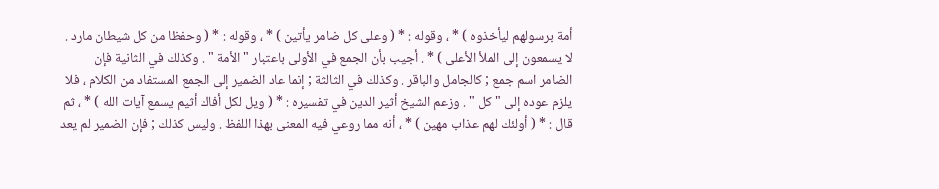أمة برسولهم ليأخذوه ) * ، وقوله : * ( وعلى كل ضامر يأتين ) * ، وقوله : * ( وحفظا من كل شيطان مارد . لا يسمعون إلى الملأ الأعلى ) * . أجيب بأن الجمع في الأولى باعتبار " الأمة " . وكذلك في الثانية فإن الضامر اسم جمع ; كالجامل والباقر . وكذلك في الثالثة ; إنما عاد الضمير إلى الجمع المستفاد من الكلام ، فلا يلزم عوده إلى " كل " . وزعم الشيخ أثير الدين في تفسيره : * ( ويل لكل أفاك أثيم يسمع آيات الله ) * ، ثم قال : * ( أولئك لهم عذاب مهين ) * ، أنه مما روعي فيه المعنى بهذا اللفظ . وليس كذلك ; فإن الضمير لم يعد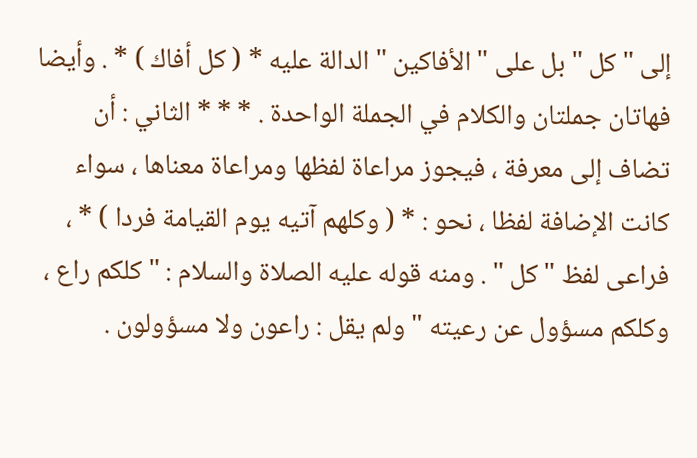إلى " كل " بل على " الأفاكين " الدالة عليه * ( كل أفاك ) * . وأيضا فهاتان جملتان والكلام في الجملة الواحدة . * * * الثاني : أن تضاف إلى معرفة ، فيجوز مراعاة لفظها ومراعاة معناها ، سواء كانت الإضافة لفظا ، نحو : * ( وكلهم آتيه يوم القيامة فردا ) * ، فراعى لفظ " كل " . ومنه قوله عليه الصلاة والسلام : " كلكم راع ، وكلكم مسؤول عن رعيته " ولم يقل : راعون ولا مسؤولون .